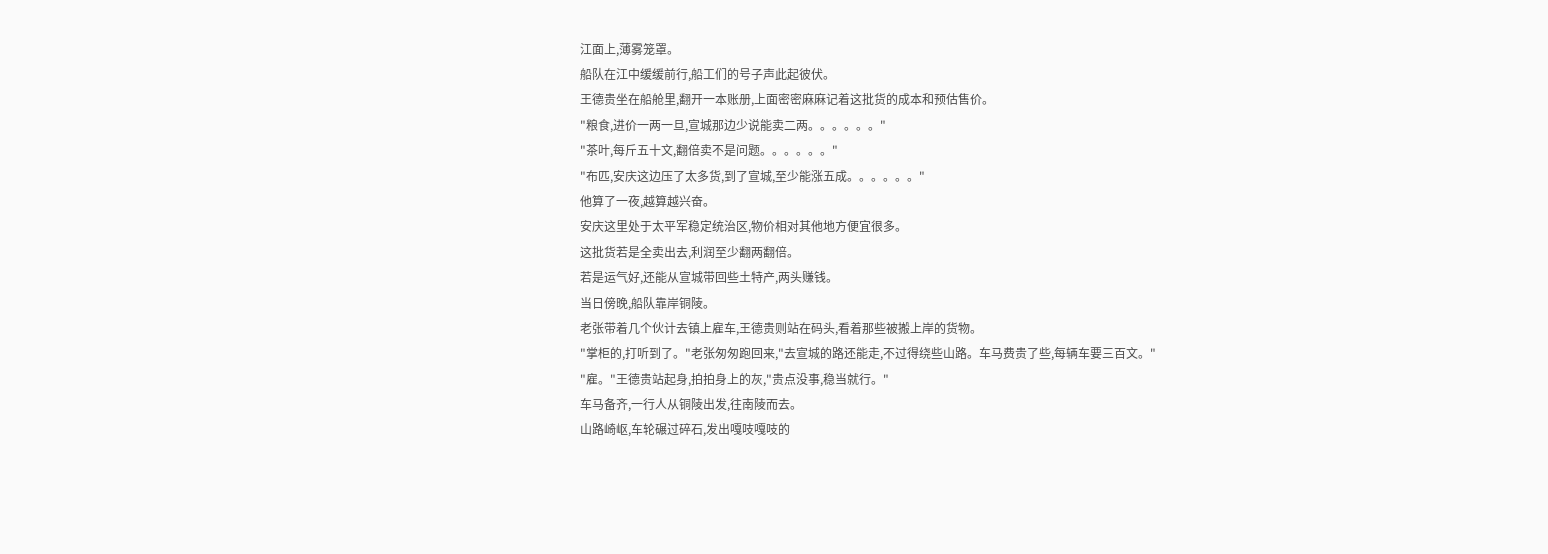江面上,薄雾笼罩。
船队在江中缓缓前行,船工们的号子声此起彼伏。
王德贵坐在船舱里,翻开一本账册,上面密密麻麻记着这批货的成本和预估售价。
"粮食,进价一两一旦,宣城那边少说能卖二两。。。。。。"
"茶叶,每斤五十文,翻倍卖不是问题。。。。。。"
"布匹,安庆这边压了太多货,到了宣城,至少能涨五成。。。。。。"
他算了一夜,越算越兴奋。
安庆这里处于太平军稳定统治区,物价相对其他地方便宜很多。
这批货若是全卖出去,利润至少翻两翻倍。
若是运气好,还能从宣城带回些土特产,两头赚钱。
当日傍晚,船队靠岸铜陵。
老张带着几个伙计去镇上雇车,王德贵则站在码头,看着那些被搬上岸的货物。
"掌柜的,打听到了。"老张匆匆跑回来,"去宣城的路还能走,不过得绕些山路。车马费贵了些,每辆车要三百文。"
"雇。"王德贵站起身,拍拍身上的灰,"贵点没事,稳当就行。"
车马备齐,一行人从铜陵出发,往南陵而去。
山路崎岖,车轮碾过碎石,发出嘎吱嘎吱的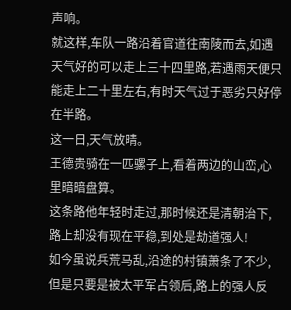声响。
就这样,车队一路沿着官道往南陵而去,如遇天气好的可以走上三十四里路,若遇雨天便只能走上二十里左右,有时天气过于恶劣只好停在半路。
这一日,天气放晴。
王德贵骑在一匹骡子上,看着两边的山峦,心里暗暗盘算。
这条路他年轻时走过,那时候还是清朝治下,路上却没有现在平稳,到处是劫道强人!
如今虽说兵荒马乱,沿途的村镇萧条了不少,但是只要是被太平军占领后,路上的强人反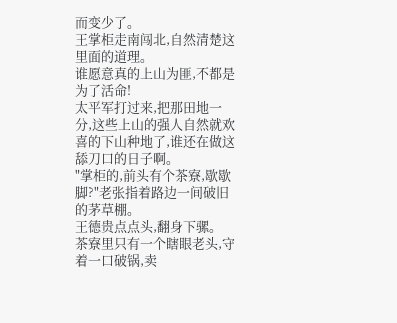而变少了。
王掌柜走南闯北,自然清楚这里面的道理。
谁愿意真的上山为匪,不都是为了活命!
太平军打过来,把那田地一分,这些上山的强人自然就欢喜的下山种地了,谁还在做这舔刀口的日子啊。
"掌柜的,前头有个茶寮,歇歇脚?"老张指着路边一间破旧的茅草棚。
王德贵点点头,翻身下骡。
茶寮里只有一个瞎眼老头,守着一口破锅,卖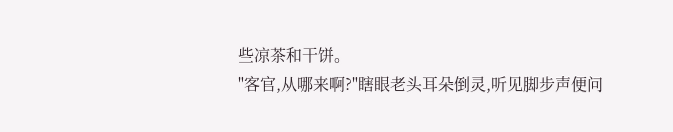些凉茶和干饼。
"客官,从哪来啊?"瞎眼老头耳朵倒灵,听见脚步声便问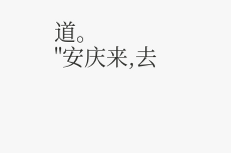道。
"安庆来,去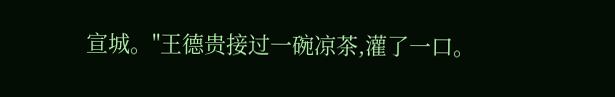宣城。"王德贵接过一碗凉茶,灌了一口。